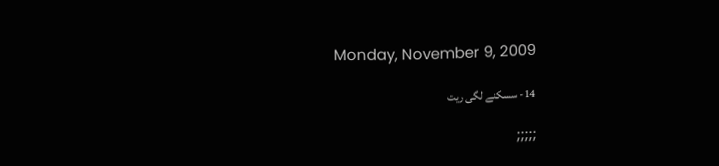Monday, November 9, 2009

14- سسکنے لگی ریت

;;;;;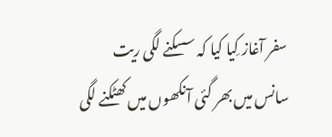سفر آغاز کِیا کیا کہ سسکنے لگی ریت
سانس میں بھر گئی آنکھوں میں کھٹکنے لگی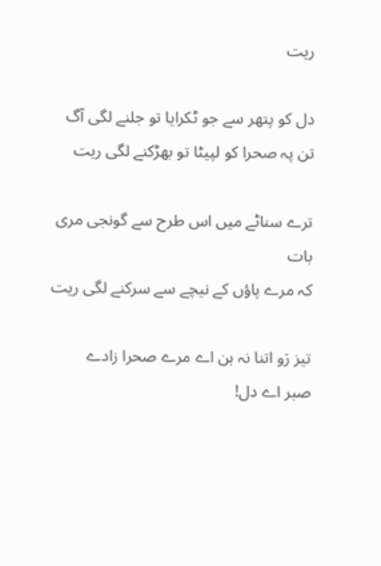ریت

دل کو پتھر سے جو ٹکرایا تو جلنے لگی آگ
تن پہ صحرا کو لپیٹا تو بھڑکنے لگی ریت

ترے سناٹے میں اس طرح سے گونجی مری بات
کہ مرے پاؤں کے نیچے سے سرکنے لگی ریت

تیز رَو اتنا نہ بن اے مرے صحرا زادے
صبر اے دل!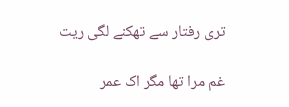تری رفتار سے تھکنے لگی ریت

غم مرا تھا مگر اک عمر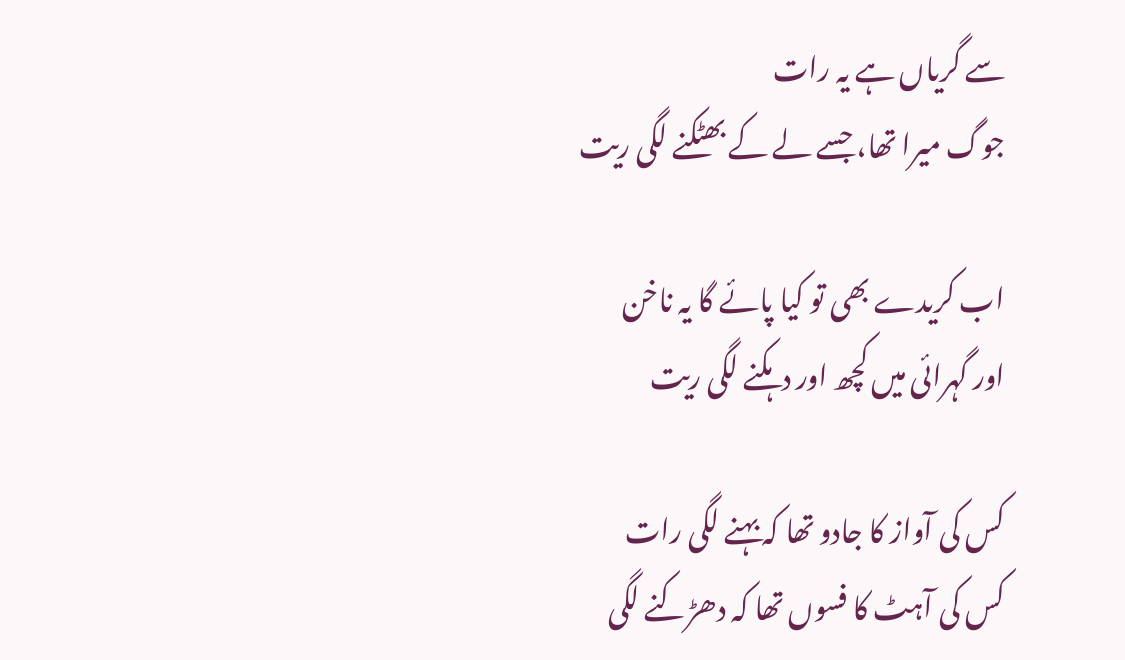سے گریاں ہے یہ رات
جوگ میرا تھا، جسے لے کے بھٹکنے لگی ریت

اب کریدے بھی تو کیا پائے گا یہ ناخن
اور گہرائی میں کچھ اور دہکنے لگی ریت

کس کی آواز کا جادو تھا کہ بہنے لگی رات
کس کی آہٹ کا فسوں تھا کہ دھڑکنے لگی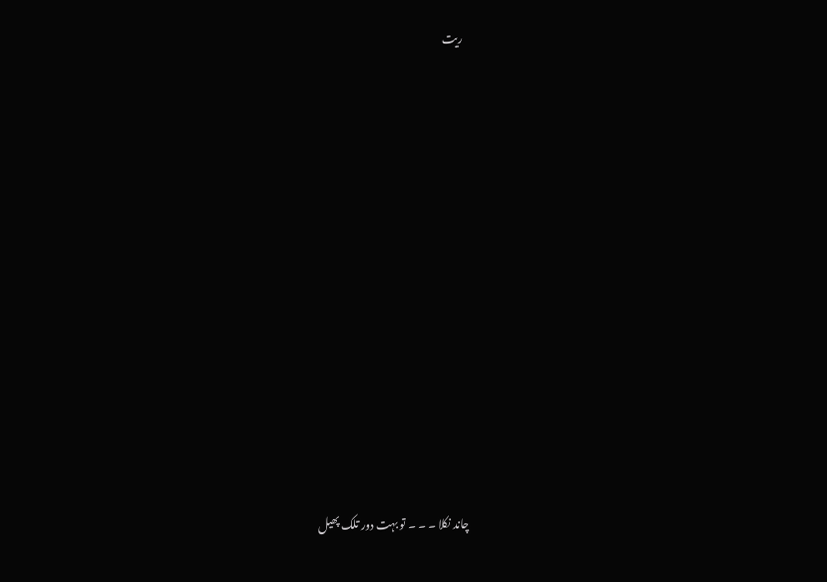ریت














چاند نکلا ۔ ۔ ۔ تو بہت دور تلک پھیل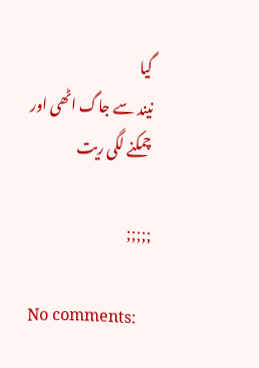گیا
نیند سے جاگ اٹھی اور چمکنے لگی ریت

;;;;;

No comments: